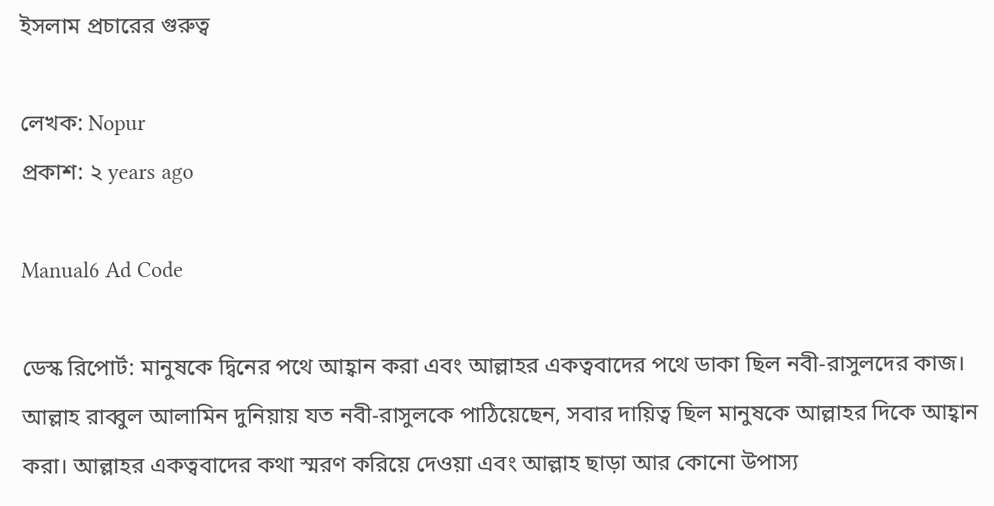ইসলাম প্রচারের গুরুত্ব

লেখক: Nopur
প্রকাশ: ২ years ago

Manual6 Ad Code

ডেস্ক রিপোর্ট: মানুষকে দ্বিনের পথে আহ্বান করা এবং আল্লাহর একত্ববাদের পথে ডাকা ছিল নবী-রাসুলদের কাজ। আল্লাহ রাব্বুল আলামিন দুনিয়ায় যত নবী-রাসুলকে পাঠিয়েছেন, সবার দায়িত্ব ছিল মানুষকে আল্লাহর দিকে আহ্বান করা। আল্লাহর একত্ববাদের কথা স্মরণ করিয়ে দেওয়া এবং আল্লাহ ছাড়া আর কোনো উপাস্য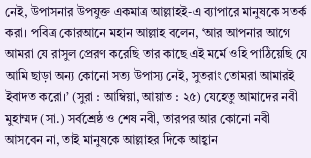নেই, উপাসনার উপযুক্ত একমাত্র আল্লাহই-এ ব্যাপারে মানুষকে সতর্ক করা। পবিত্র কোরআনে মহান আল্লাহ বলেন, ‘আর আপনার আগে আমরা যে রাসুল প্রেরণ করেছি তার কাছে এই মর্মে ওহি পাঠিয়েছি যে আমি ছাড়া অন্য কোনো সত্য উপাস্য নেই, সুতরাং তোমরা আমারই ইবাদত করো।’ (সুরা : আম্বিয়া, আয়াত : ২৫) যেহেতু আমাদের নবী মুহাম্মদ (সা.) সর্বশ্রেষ্ঠ ও শেষ নবী, তারপর আর কোনো নবী আসবেন না, তাই মানুষকে আল্লাহর দিকে আহ্বান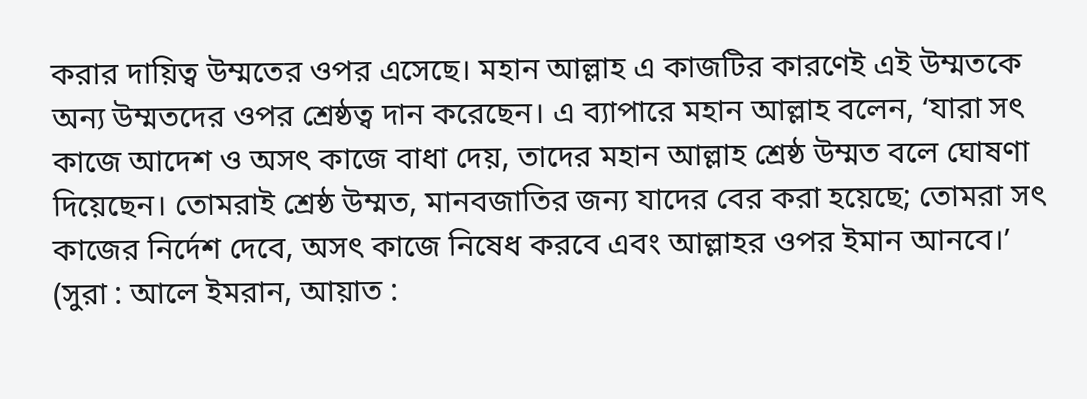করার দায়িত্ব উম্মতের ওপর এসেছে। মহান আল্লাহ এ কাজটির কারণেই এই উম্মতকে অন্য উম্মতদের ওপর শ্রেষ্ঠত্ব দান করেছেন। এ ব্যাপারে মহান আল্লাহ বলেন, ‘যারা সৎ কাজে আদেশ ও অসৎ কাজে বাধা দেয়, তাদের মহান আল্লাহ শ্রেষ্ঠ উম্মত বলে ঘোষণা দিয়েছেন। তোমরাই শ্রেষ্ঠ উম্মত, মানবজাতির জন্য যাদের বের করা হয়েছে; তোমরা সৎ কাজের নির্দেশ দেবে, অসৎ কাজে নিষেধ করবে এবং আল্লাহর ওপর ইমান আনবে।’ (সুরা : আলে ইমরান, আয়াত :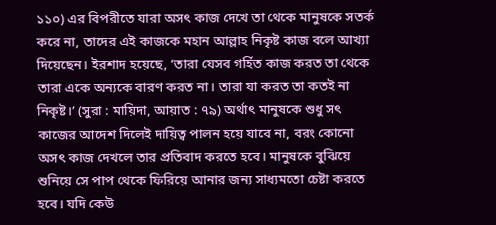১১০) এর বিপরীতে যারা অসৎ কাজ দেখে তা থেকে মানুষকে সতর্ক করে না, তাদের এই কাজকে মহান আল্লাহ নিকৃষ্ট কাজ বলে আখ্যা দিয়েছেন। ইরশাদ হয়েছে, ‘তারা যেসব গর্হিত কাজ করত তা থেকে তারা একে অন্যকে বারণ করত না। তারা যা করত তা কতই না নিকৃষ্ট।’ (সুরা : মায়িদা, আয়াত : ৭৯) অর্থাৎ মানুষকে শুধু সৎ কাজের আদেশ দিলেই দায়িত্ব পালন হয়ে যাবে না, বরং কোনো অসৎ কাজ দেখলে তার প্রতিবাদ করতে হবে। মানুষকে বুঝিয়ে শুনিয়ে সে পাপ থেকে ফিরিয়ে আনার জন্য সাধ্যমতো চেষ্টা করতে হবে। যদি কেউ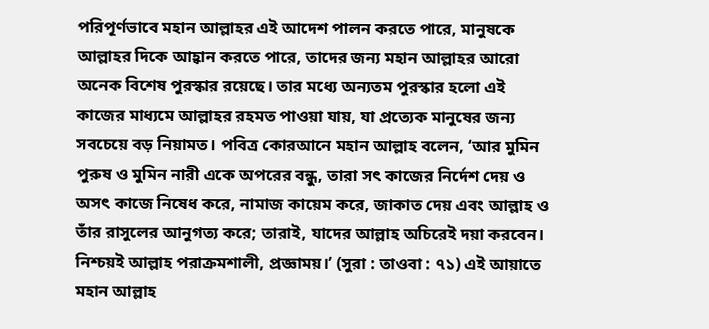পরিপূর্ণভাবে মহান আল্লাহর এই আদেশ পালন করতে পারে, মানুষকে আল্লাহর দিকে আহ্বান করতে পারে, তাদের জন্য মহান আল্লাহর আরো অনেক বিশেষ পুরস্কার রয়েছে। তার মধ্যে অন্যতম পুরস্কার হলো এই কাজের মাধ্যমে আল্লাহর রহমত পাওয়া যায়, যা প্রত্যেক মানুষের জন্য সবচেয়ে বড় নিয়ামত। পবিত্র কোরআনে মহান আল্লাহ বলেন, ‘আর মুমিন পুরুষ ও মুমিন নারী একে অপরের বন্ধু, তারা সৎ কাজের নির্দেশ দেয় ও অসৎ কাজে নিষেধ করে, নামাজ কায়েম করে, জাকাত দেয় এবং আল্লাহ ও তাঁর রাসুলের আনুগত্য করে; তারাই, যাদের আল্লাহ অচিরেই দয়া করবেন। নিশ্চয়ই আল্লাহ পরাক্রমশালী, প্রজ্ঞাময়।’ (সুরা : তাওবা : ৭১) এই আয়াতে মহান আল্লাহ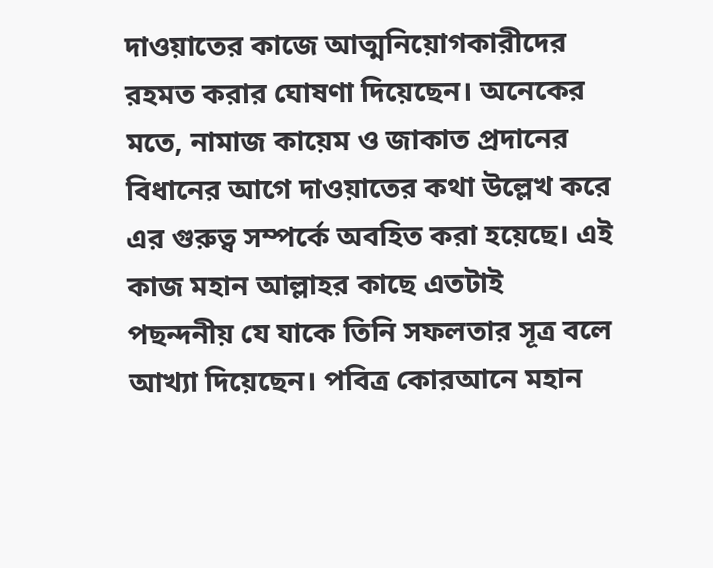দাওয়াতের কাজে আত্মনিয়োগকারীদের রহমত করার ঘোষণা দিয়েছেন। অনেকের মতে, নামাজ কায়েম ও জাকাত প্রদানের বিধানের আগে দাওয়াতের কথা উল্লেখ করে এর গুরুত্ব সম্পর্কে অবহিত করা হয়েছে। এই কাজ মহান আল্লাহর কাছে এতটাই পছন্দনীয় যে যাকে তিনি সফলতার সূত্র বলে আখ্যা দিয়েছেন। পবিত্র কোরআনে মহান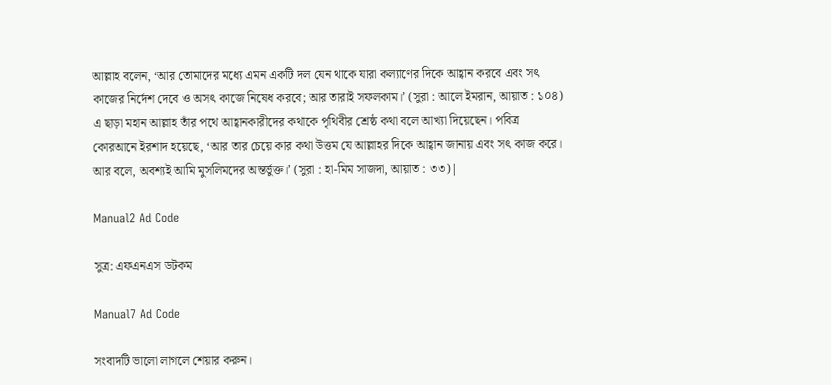আল্লাহ বলেন, ‘আর তোমাদের মধ্যে এমন একটি দল যেন থাকে যারা কল্যাণের দিকে আহ্বান করবে এবং সৎ কাজের নির্দেশ দেবে ও অসৎ কাজে নিষেধ করবে; আর তারাই সফলকাম।’ (সুরা : আলে ইমরান, আয়াত : ১০৪) এ ছাড়া মহান আল্লাহ তাঁর পথে আহ্বানকারীদের কথাকে পৃথিবীর শ্রেষ্ঠ কথা বলে আখ্যা দিয়েছেন। পবিত্র কোরআনে ইরশাদ হয়েছে, ‘আর তার চেয়ে কার কথা উত্তম যে আল্লাহর দিকে আহ্বান জানায় এবং সৎ কাজ করে। আর বলে, অবশ্যই আমি মুসলিমদের অন্তর্ভুক্ত।’ (সুরা : হা-মিম সাজদা, আয়াত : ৩৩)|

Manual2 Ad Code

সুত্র: এফএনএস ডটকম

Manual7 Ad Code

সংবাদটি ভালো লাগলে শেয়ার করুন।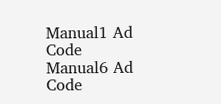Manual1 Ad Code
Manual6 Ad Code